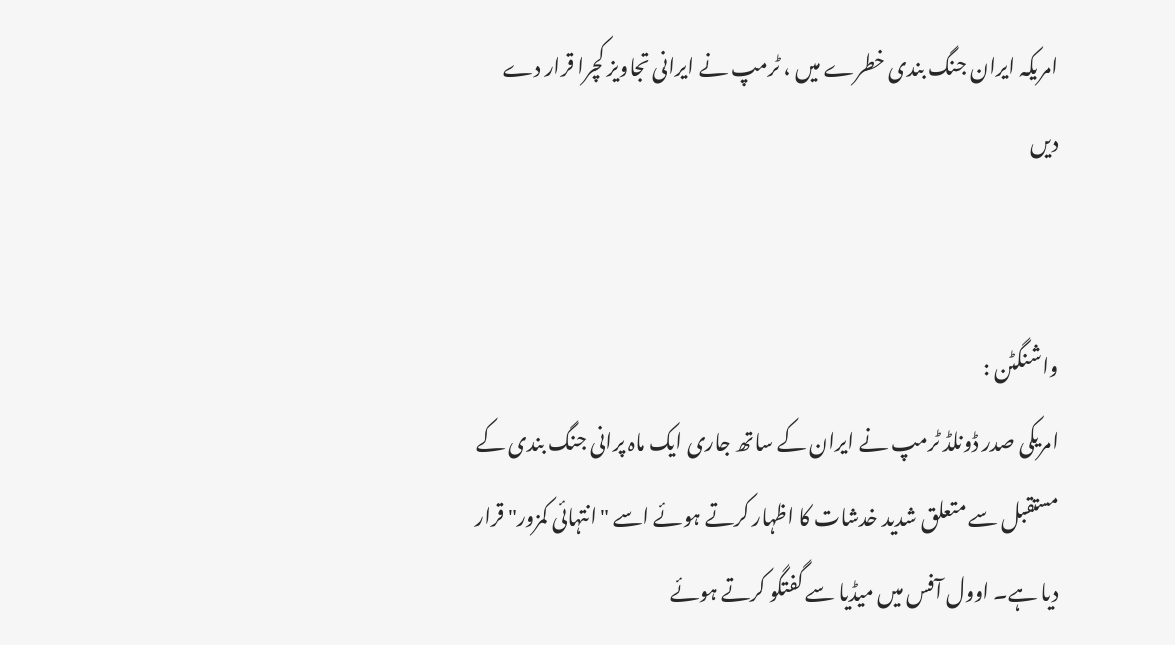امریکہ ایران جنگ بندی خطرے میں ، ٹرمپ نے ایرانی تجاویز کچرا قرار دے دیں


واشنگٹن :
امریکی صدر ڈونلڈ ٹرمپ نے ایران کے ساتھ جاری ایک ماہ پرانی جنگ بندی کے مستقبل سے متعلق شدید خدشات کا اظہار کرتے ہوئے اسے "انتہائی کمزور" قرار دیا ہے۔ اوول آفس میں میڈیا سے گفتگو کرتے ہوئے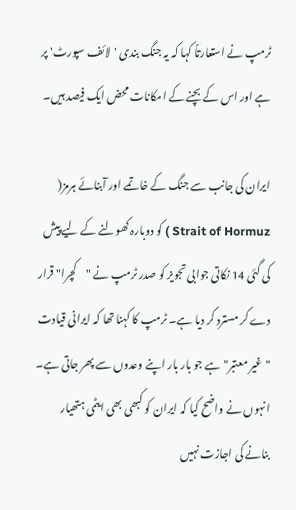ٹرمپ نے استعارتاً کہا کہ یہ جنگ بندی 'لائف سپورٹ' پر ہے اور اس کے بچنے کے امکانات محض ایک فیصد ہیں۔

ایران کی جانب سے جنگ کے خاتمے اور آبنائے ہرمز( Strait of Hormuz ) کو دوبارہ کھولنے کے لیے پیش کی گئی 14 نکاتی جوابی تجویز کو صدر ٹرمپ نے "کچرا" قرار دے کر مسترد کر دیا ہے۔ ٹرمپ کا کہنا تھا کہ ایرانی قیادت "غیر معتبر" ہے جو بار بار اپنے وعدوں سے پھر جاتی ہے۔ انہوں نے واضح کیا کہ ایران کو کبھی بھی ایٹمی ہتھیار بنانے کی اجازت نہیں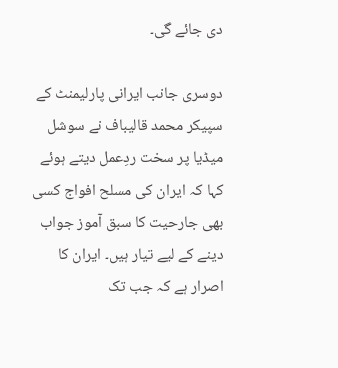دی جائے گی۔

دوسری جانب ایرانی پارلیمنٹ کے سپیکر محمد قالیباف نے سوشل میڈیا پر سخت ردِعمل دیتے ہوئے کہا کہ ایران کی مسلح افواج کسی بھی جارحیت کا سبق آموز جواب دینے کے لیے تیار ہیں۔ ایران کا اصرار ہے کہ جب تک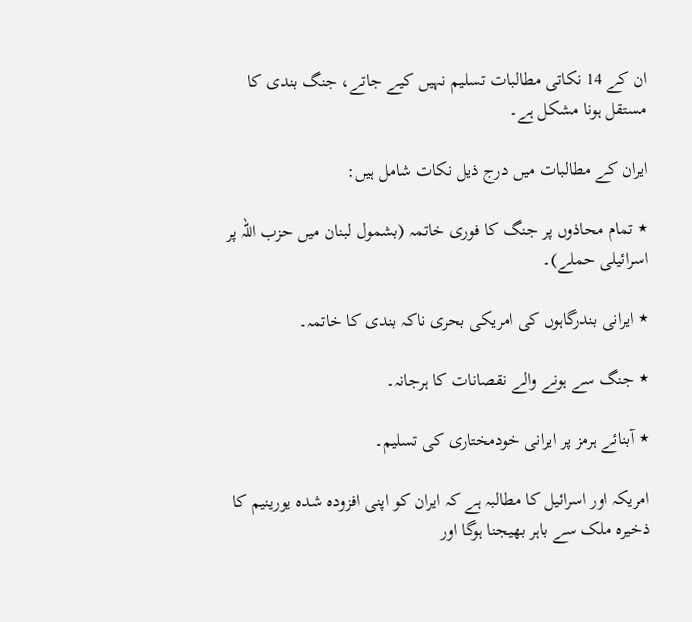ان کے 14 نکاتی مطالبات تسلیم نہیں کیے جاتے، جنگ بندی کا مستقل ہونا مشکل ہے۔

ایران کے مطالبات میں درج ذیل نکات شامل ہیں:

٭ تمام محاذوں پر جنگ کا فوری خاتمہ (بشمول لبنان میں حزب اللہ پر اسرائیلی حملے)۔

٭ ایرانی بندرگاہوں کی امریکی بحری ناکہ بندی کا خاتمہ۔

٭ جنگ سے ہونے والے نقصانات کا ہرجانہ۔

٭ آبنائے ہرمز پر ایرانی خودمختاری کی تسلیم۔

امریکہ اور اسرائیل کا مطالبہ ہے کہ ایران کو اپنی افزودہ شدہ یورینیم کا ذخیرہ ملک سے باہر بھیجنا ہوگا اور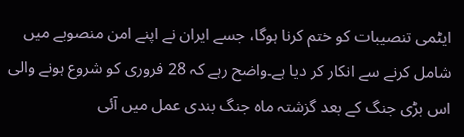ایٹمی تنصیبات کو ختم کرنا ہوگا، جسے ایران نے اپنے امن منصوبے میں شامل کرنے سے انکار کر دیا ہے۔واضح رہے کہ 28 فروری کو شروع ہونے والی اس بڑی جنگ کے بعد گزشتہ ماہ جنگ بندی عمل میں آئی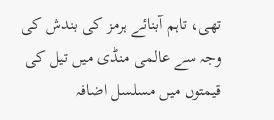تھی، تاہم آبنائے ہرمز کی بندش کی وجہ سے عالمی منڈی میں تیل کی قیمتوں میں مسلسل اضافہ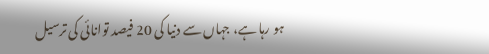ہو رہا ہے، جہاں سے دنیا کی 20 فیصد توانائی کی ترسیل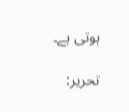ہوتی ہے۔

تحریر: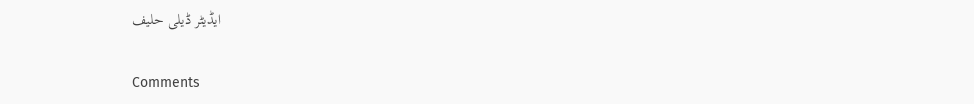ایڈیٹر ڈیلی حلیف

Comments